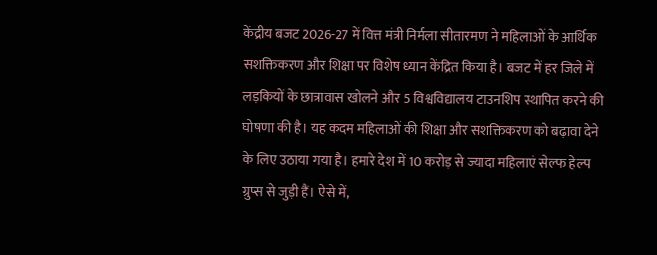केंद्रीय बजट 2026-27 में वित्त मंत्री निर्मला सीतारमण ने महिलाओं के आर्थिक सशक्तिकरण और शिक्षा पर विशेष ध्यान केंद्रित किया है। बजट में हर जिले में लड़कियों के छात्रावास खोलने और 5 विश्वविद्यालय टाउनशिप स्थापित करने की घोषणा की है। यह कदम महिलाओं की शिक्षा और सशक्तिकरण को बढ़ावा देने के लिए उठाया गया है। हमारे देश में 10 करोड़ से ज्यादा महिलाएं सेल्फ हेल्प ग्रुप्स से जुड़ी हैं। ऐसे में,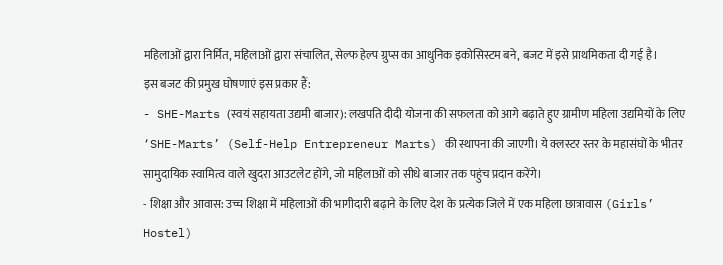महिलाओं द्वारा निर्मित, महिलाओं द्वारा संचालित, सेल्फ हेल्प ग्रुप्स का आधुनिक इकोसिस्टम बने, बजट में इसे प्राथमिकता दी गई है।
इस बजट की प्रमुख घोषणाएं इस प्रकार हैं:
- SHE-Marts (स्वयं सहायता उद्यमी बाजार): लखपति दीदी योजना की सफलता को आगे बढ़ाते हुए ग्रामीण महिला उद्यमियों के लिए ‘SHE-Marts’ (Self-Help Entrepreneur Marts) की स्थापना की जाएगी। ये क्लस्टर स्तर के महासंघों के भीतर सामुदायिक स्वामित्व वाले खुदरा आउटलेट होंगे, जो महिलाओं को सीधे बाजार तक पहुंच प्रदान करेंगे।
- शिक्षा और आवास: उच्च शिक्षा में महिलाओं की भागीदारी बढ़ाने के लिए देश के प्रत्येक जिले में एक महिला छात्रावास (Girls’ Hostel)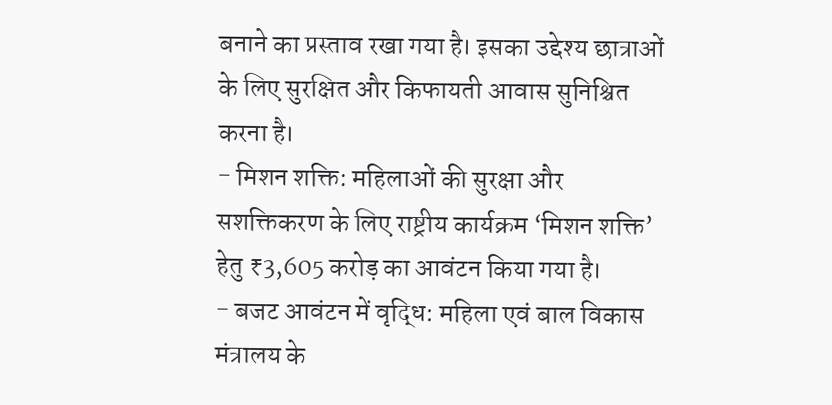बनाने का प्रस्ताव रखा गया है। इसका उद्देश्य छात्राओं के लिए सुरक्षित और किफायती आवास सुनिश्चित करना है।
- मिशन शक्ति: महिलाओं की सुरक्षा और सशक्तिकरण के लिए राष्ट्रीय कार्यक्रम ‘मिशन शक्ति’ हेतु ₹3,605 करोड़ का आवंटन किया गया है।
- बजट आवंटन में वृद्धि: महिला एवं बाल विकास मंत्रालय के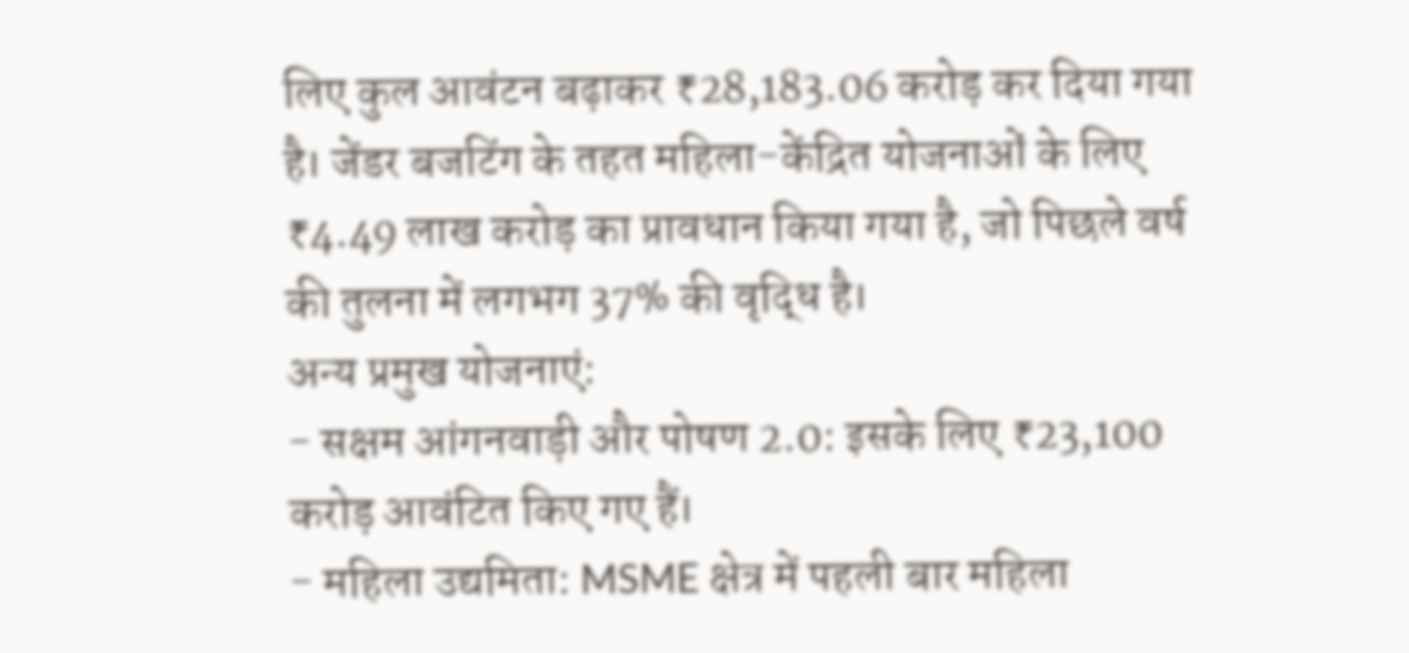लिए कुल आवंटन बढ़ाकर ₹28,183.06 करोड़ कर दिया गया है। जेंडर बजटिंग के तहत महिला-केंद्रित योजनाओं के लिए ₹4.49 लाख करोड़ का प्रावधान किया गया है, जो पिछले वर्ष की तुलना में लगभग 37% की वृद्धि है।
अन्य प्रमुख योजनाएं:
- सक्षम आंगनवाड़ी और पोषण 2.0: इसके लिए ₹23,100 करोड़ आवंटित किए गए हैं।
- महिला उद्यमिता: MSME क्षेत्र में पहली बार महिला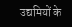उद्यमियों के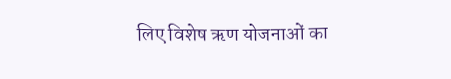लिए विशेष ऋण योजनाओं का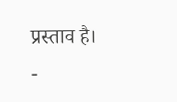प्रस्ताव है।
-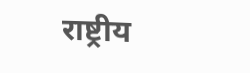राष्ट्रीय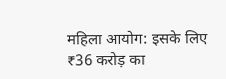महिला आयोग: इसके लिए ₹36 करोड़ का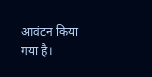आवंटन किया गया है।